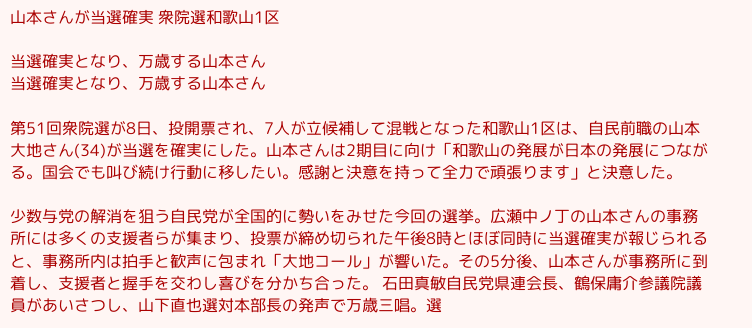山本さんが当選確実 衆院選和歌山1区

当選確実となり、万歳する山本さん
当選確実となり、万歳する山本さん

第51回衆院選が8日、投開票され、7人が立候補して混戦となった和歌山1区は、自民前職の山本大地さん(34)が当選を確実にした。山本さんは2期目に向け「和歌山の発展が日本の発展につながる。国会でも叫び続け行動に移したい。感謝と決意を持って全力で頑張ります」と決意した。

少数与党の解消を狙う自民党が全国的に勢いをみせた今回の選挙。広瀬中ノ丁の山本さんの事務所には多くの支援者らが集まり、投票が締め切られた午後8時とほぼ同時に当選確実が報じられると、事務所内は拍手と歓声に包まれ「大地コール」が響いた。その5分後、山本さんが事務所に到着し、支援者と握手を交わし喜びを分かち合った。 石田真敏自民党県連会長、鶴保庸介参議院議員があいさつし、山下直也選対本部長の発声で万歳三唱。選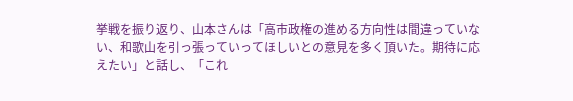挙戦を振り返り、山本さんは「高市政権の進める方向性は間違っていない、和歌山を引っ張っていってほしいとの意見を多く頂いた。期待に応えたい」と話し、「これ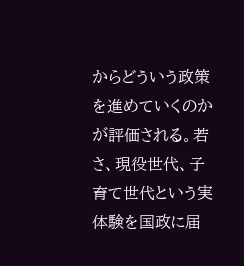からどういう政策を進めていくのかが評価される。若さ、現役世代、子育て世代という実体験を国政に届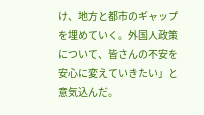け、地方と都市のギャップを埋めていく。外国人政策について、皆さんの不安を安心に変えていきたい」と意気込んだ。